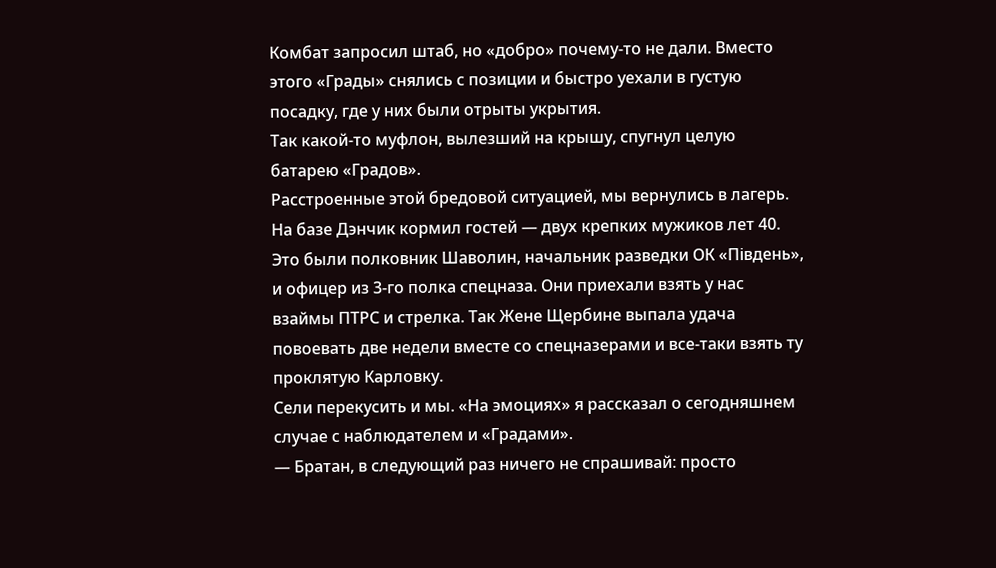Комбат запросил штаб, но «добро» почему-то не дали. Вместо этого «Грады» снялись с позиции и быстро уехали в густую посадку, где у них были отрыты укрытия.
Так какой-то муфлон, вылезший на крышу, спугнул целую батарею «Градов».
Расстроенные этой бредовой ситуацией, мы вернулись в лагерь. На базе Дэнчик кормил гостей — двух крепких мужиков лет 40. Это были полковник Шаволин, начальник разведки ОК «Південь», и офицер из 3-го полка спецназа. Они приехали взять у нас взаймы ПТРС и стрелка. Так Жене Щербине выпала удача повоевать две недели вместе со спецназерами и все-таки взять ту проклятую Карловку.
Сели перекусить и мы. «На эмоциях» я рассказал о сегодняшнем случае с наблюдателем и «Градами».
— Братан, в следующий раз ничего не спрашивай: просто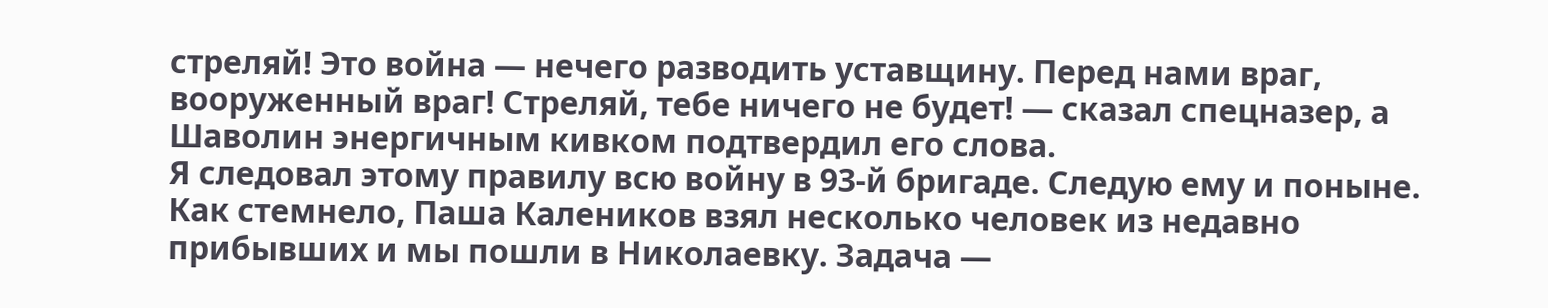стреляй! Это война — нечего разводить уставщину. Перед нами враг, вооруженный враг! Стреляй, тебе ничего не будет! — сказал спецназер, а Шаволин энергичным кивком подтвердил его слова.
Я следовал этому правилу всю войну в 93-й бригаде. Следую ему и поныне.
Как стемнело, Паша Калеников взял несколько человек из недавно прибывших и мы пошли в Николаевку. Задача —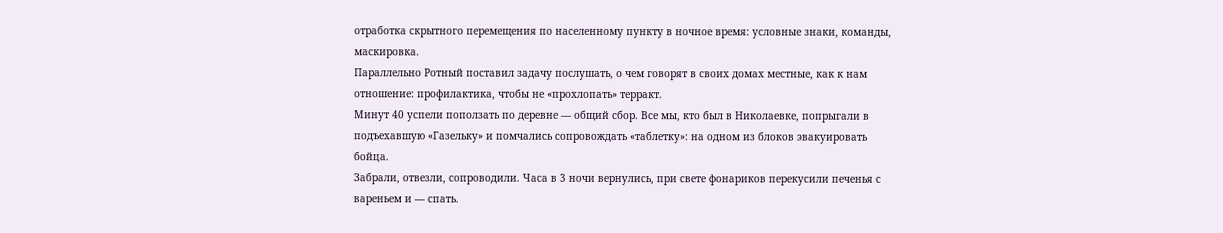отработка скрытного перемещения по населенному пункту в ночное время: условные знаки, команды, маскировка.
Параллельно Ротный поставил задачу послушать, о чем говорят в своих домах местные, как к нам отношение: профилактика, чтобы не «прохлопать» терракт.
Минут 40 успели поползать по деревне — общий сбор. Все мы, кто был в Николаевке, попрыгали в подъехавшую «Газельку» и помчались сопровождать «таблетку»: на одном из блоков эвакуировать бойца.
Забрали, отвезли, сопроводили. Часа в 3 ночи вернулись, при свете фонариков перекусили печенья с вареньем и — спать.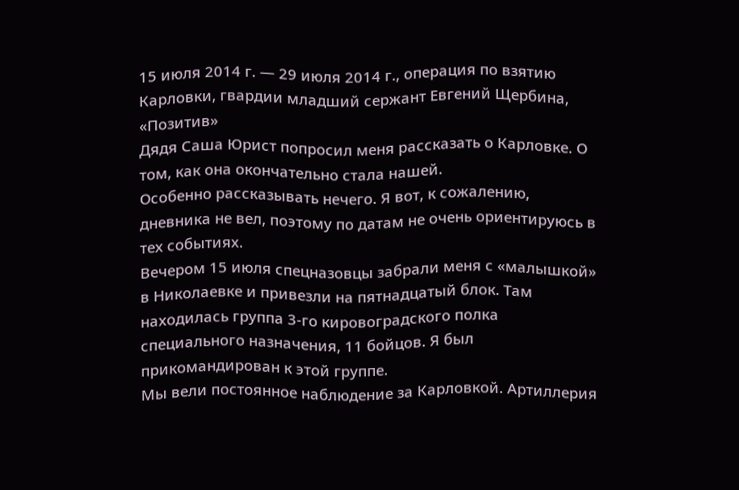15 июля 2014 г. — 29 июля 2014 г., операция по взятию Карловки, гвардии младший сержант Евгений Щербина, «Позитив»
Дядя Саша Юрист попросил меня рассказать о Карловке. О том, как она окончательно стала нашей.
Особенно рассказывать нечего. Я вот, к сожалению, дневника не вел, поэтому по датам не очень ориентируюсь в тех событиях.
Вечером 15 июля спецназовцы забрали меня с «малышкой» в Николаевке и привезли на пятнадцатый блок. Там находилась группа 3-го кировоградского полка специального назначения, 11 бойцов. Я был прикомандирован к этой группе.
Мы вели постоянное наблюдение за Карловкой. Артиллерия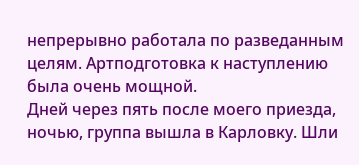непрерывно работала по разведанным целям. Артподготовка к наступлению была очень мощной.
Дней через пять после моего приезда, ночью, группа вышла в Карловку. Шли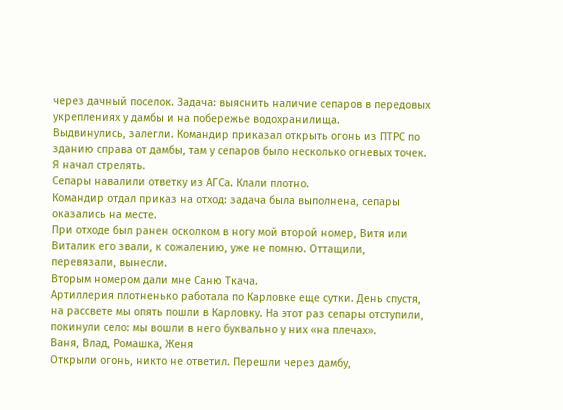через дачный поселок. Задача: выяснить наличие сепаров в передовых укреплениях у дамбы и на побережье водохранилища.
Выдвинулись, залегли. Командир приказал открыть огонь из ПТРС по зданию справа от дамбы, там у сепаров было несколько огневых точек.
Я начал стрелять.
Сепары навалили ответку из АГСа. Клали плотно.
Командир отдал приказ на отход: задача была выполнена, сепары оказались на месте.
При отходе был ранен осколком в ногу мой второй номер, Витя или Виталик его звали, к сожалению, уже не помню. Оттащили, перевязали, вынесли.
Вторым номером дали мне Саню Ткача.
Артиллерия плотненько работала по Карловке еще сутки. День спустя, на рассвете мы опять пошли в Карловку. На этот раз сепары отступили, покинули село: мы вошли в него буквально у них «на плечах».
Ваня, Влад, Ромашка, Женя
Открыли огонь, никто не ответил. Перешли через дамбу,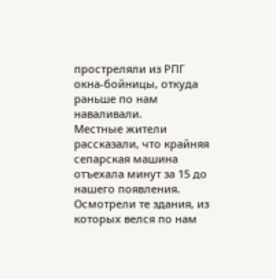простреляли из РПГ окна-бойницы, откуда раньше по нам наваливали.
Местные жители рассказали, что крайняя сепарская машина отъехала минут за 15 до нашего появления.
Осмотрели те здания, из которых велся по нам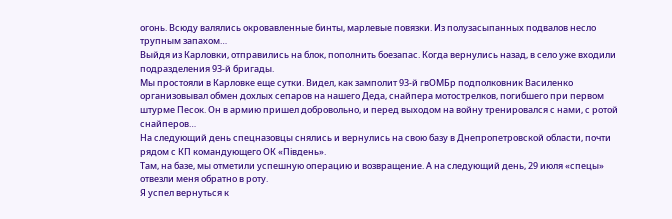огонь. Всюду валялись окровавленные бинты, марлевые повязки. Из полузасыпанных подвалов несло трупным запахом…
Выйдя из Карловки, отправились на блок, пополнить боезапас. Когда вернулись назад, в село уже входили подразделения 93-й бригады.
Мы простояли в Карловке еще сутки. Видел, как замполит 93-й гвОМБр подполковник Василенко организовывал обмен дохлых сепаров на нашего Деда, снайпера мотострелков, погибшего при первом штурме Песок. Он в армию пришел добровольно, и перед выходом на войну тренировался с нами, с ротой снайперов…
На следующий день спецназовцы снялись и вернулись на свою базу в Днепропетровской области, почти рядом с КП командующего ОК «Південь».
Там, на базе, мы отметили успешную операцию и возвращение. А на следующий день, 29 июля «спецы» отвезли меня обратно в роту.
Я успел вернуться к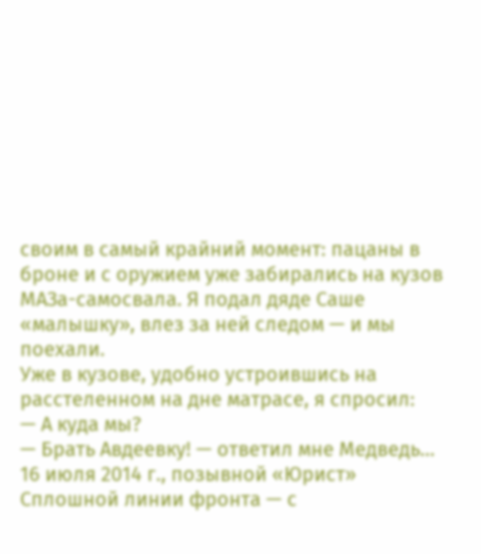своим в самый крайний момент: пацаны в броне и с оружием уже забирались на кузов МАЗа-самосвала. Я подал дяде Саше «малышку», влез за ней следом — и мы поехали.
Уже в кузове, удобно устроившись на расстеленном на дне матрасе, я спросил:
— А куда мы?
— Брать Авдеевку! — ответил мне Медведь…
16 июля 2014 г., позывной «Юрист»
Сплошной линии фронта — с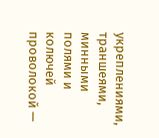укреплениями, траншеями, минными полями и колючей проволокой —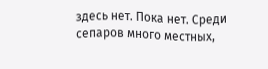здесь нет. Пока нет. Среди сепаров много местных,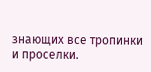знающих все тропинки и проселки.